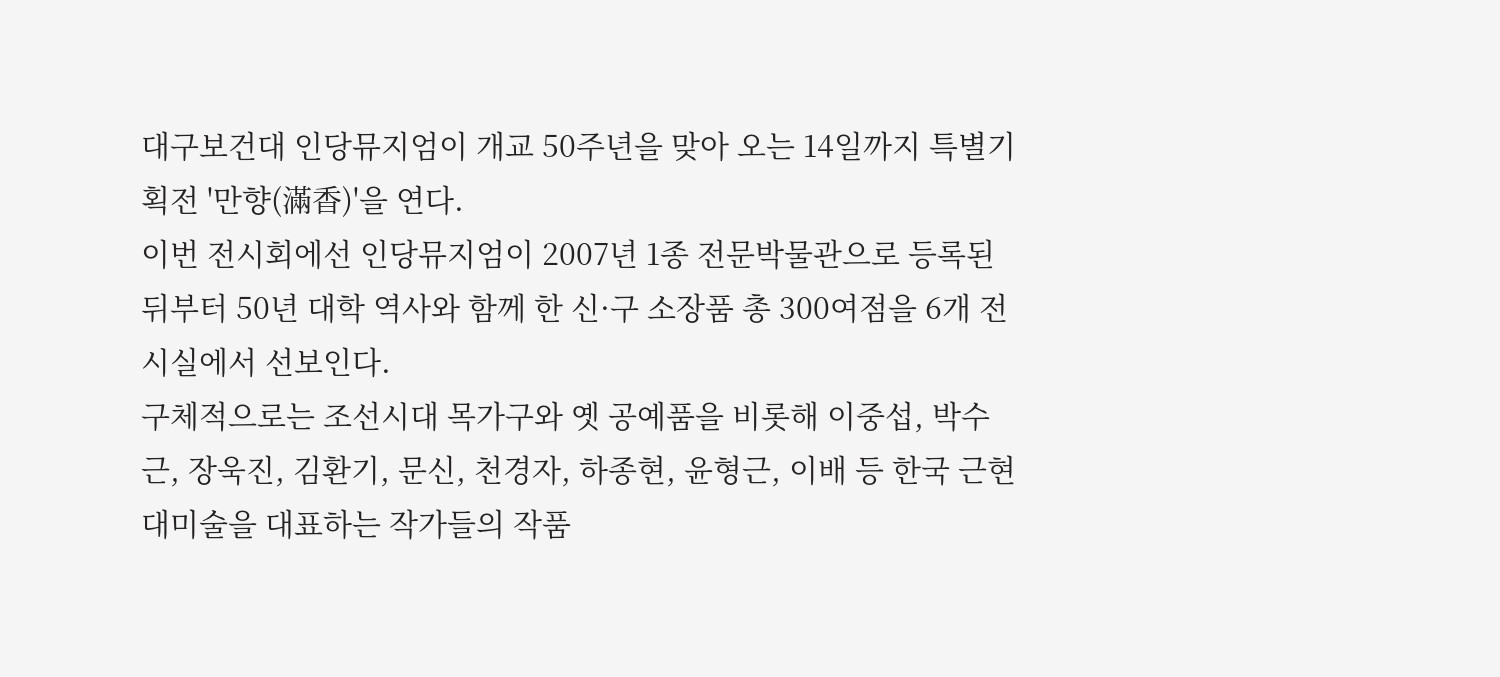대구보건대 인당뮤지엄이 개교 50주년을 맞아 오는 14일까지 특별기획전 '만향(滿香)'을 연다.
이번 전시회에선 인당뮤지엄이 2007년 1종 전문박물관으로 등록된 뒤부터 50년 대학 역사와 함께 한 신·구 소장품 총 300여점을 6개 전시실에서 선보인다.
구체적으로는 조선시대 목가구와 옛 공예품을 비롯해 이중섭, 박수근, 장욱진, 김환기, 문신, 천경자, 하종현, 윤형근, 이배 등 한국 근현대미술을 대표하는 작가들의 작품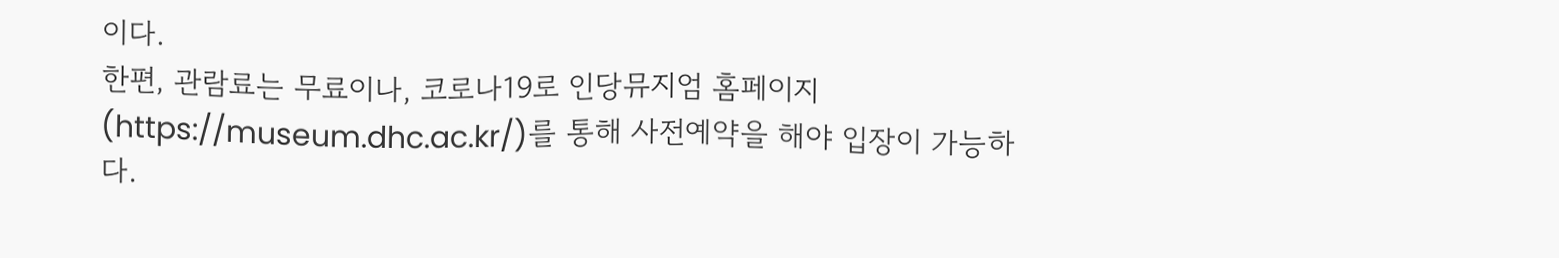이다.
한편, 관람료는 무료이나, 코로나19로 인당뮤지엄 홈페이지(https://museum.dhc.ac.kr/)를 통해 사전예약을 해야 입장이 가능하다.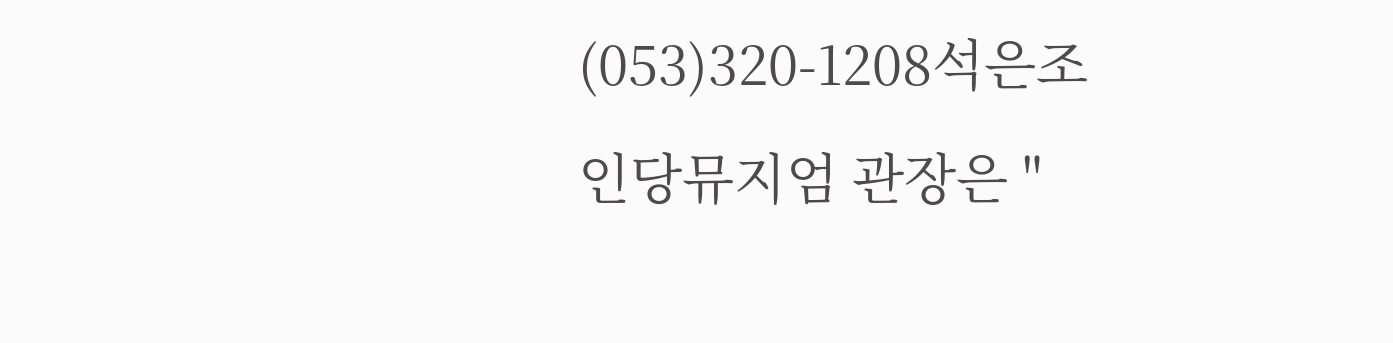(053)320-1208석은조 인당뮤지엄 관장은 "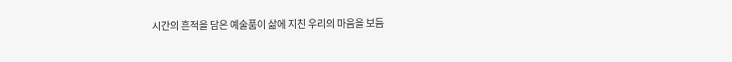시간의 흔적을 담은 예술품이 삶에 지친 우리의 마음을 보듬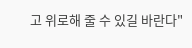고 위로해 줄 수 있길 바란다"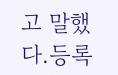고 말했다.등록